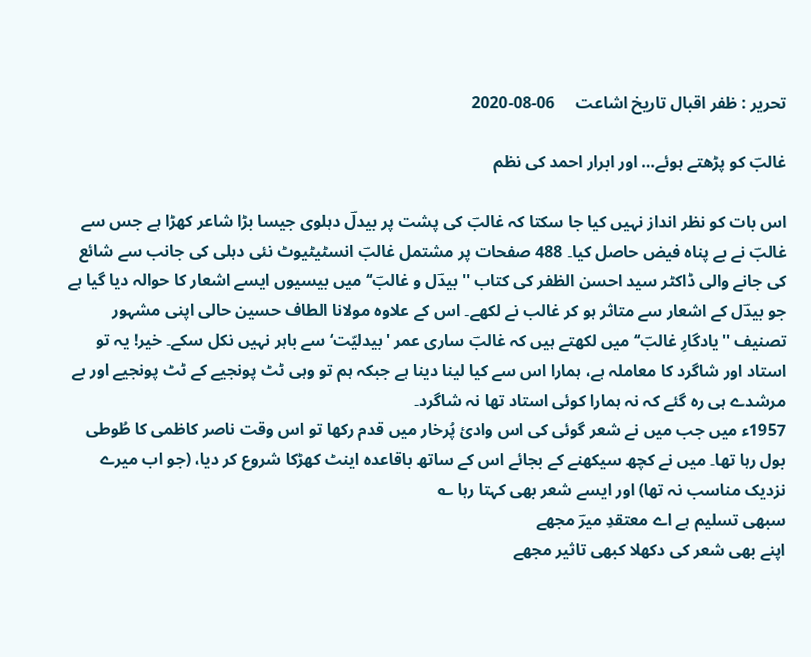تحریر : ظفر اقبال تاریخ اشاعت     06-08-2020

غالبؔ کو پڑھتے ہوئے… اور ابرار احمد کی نظم

اس بات کو نظر انداز نہیں کیا جا سکتا کہ غالبؔ کی پشت پر بیدلؔ دہلوی جیسا بڑا شاعر کھڑا ہے جس سے غالبؔ نے بے پناہ فیض حاصل کیا۔ 488 صفحات پر مشتمل غالبؔ انسٹیٹیوٹ نئی دہلی کی جانب سے شائع کی جانے والی ڈاکٹر سید احسن الظفر کی کتاب ''بیدؔل و غالبؔ‘‘ میں بیسیوں ایسے اشعار کا حوالہ دیا گیا ہے جو بیدؔل کے اشعار سے متاثر ہو کر غالب نے لکھے۔ اس کے علاوہ مولانا الطاف حسین حالی اپنی مشہور تصنیف ''یادگارِ غالبؔ‘‘ میں لکھتے ہیں کہ غالبؔ ساری عمر 'بیدلیّت‘ سے باہر نہیں نکل سکے۔ خیر! یہ تو استاد اور شاگرد کا معاملہ ہے، ہمارا اس سے کیا لینا دینا ہے جبکہ ہم تو وہی ٹٹ پونجیے کے ٹٹ پونجیے اور بے مرشدے ہی رہ گئے کہ نہ ہمارا کوئی استاد تھا نہ شاگرد۔
1957ء میں جب میں نے شعر گوئی کی اس وادیٔ پُرخار میں قدم رکھا تو اس وقت ناصر کاظمی کا طُوطی بول رہا تھا۔ میں نے کچھ سیکھنے کے بجائے اس کے ساتھ باقاعدہ اینٹ کھڑکا شروع کر دیا، (جو اب میرے نزدیک مناسب نہ تھا) اور ایسے شعر بھی کہتا رہا ؎
سبھی تسلیم ہے اے معتقدِ میرؔ مجھے
اپنے بھی شعر کی دکھلا کبھی تاثیر مجھے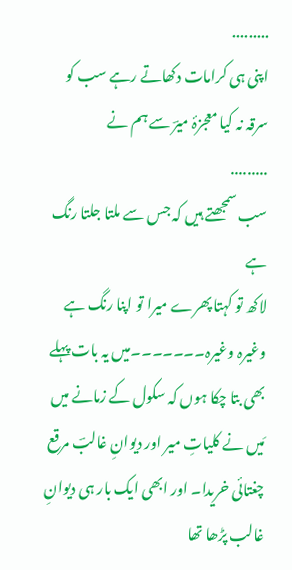.........
اپنی ہی کرامات دکھاتے رہے سب کو
سرقہ نہ کیا معجزۂ میرؔ سے ہم نے
.........
سب سمجھتے ہیں کہ جس سے ملتا جلتا رنگ ہے
لاکھ تو کہتا پھرے میرا تو اپنا رنگ ہے
وغیرہ وغیرہ۔۔۔۔۔۔۔میں یہ بات پہلے بھی بتا چکا ہوں کہ سکول کے زمانے میں مَیں نے کلیاتِ میر اور دیوانِ غالبؔ مرقع چغتائی خریدا۔ اور ابھی ایک بار ہی دیوانِ غالب پڑھا تھا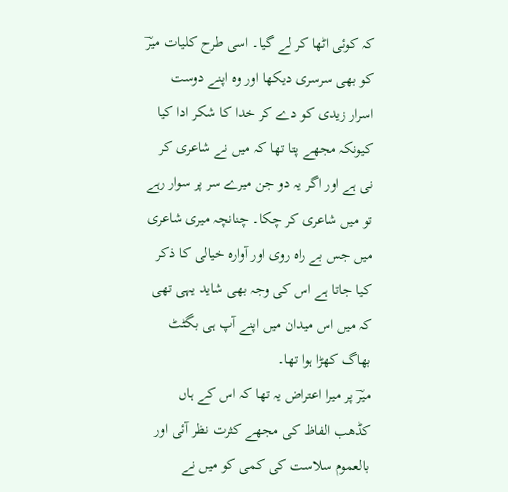کہ کوئی اٹھا کر لے گیا۔ اسی طرح کلیات میرؔ کو بھی سرسری دیکھا اور وہ اپنے دوست اسرار زیدی کو دے کر خدا کا شکر ادا کیا کیونکہ مجھے پتا تھا کہ میں نے شاعری کر نی ہے اور اگر یہ دو جن میرے سر پر سوار رہے تو میں شاعری کر چکا۔ چنانچہ میری شاعری میں جس بے راہ روی اور آوارہ خیالی کا ذکر کیا جاتا ہے اس کی وجہ بھی شاید یہی تھی کہ میں اس میدان میں اپنے آپ ہی بگٹٹ بھاگ کھڑا ہوا تھا۔
میرؔ پر میرا اعتراض یہ تھا کہ اس کے ہاں کڈھب الفاظ کی مجھے کثرت نظر آئی اور بالعموم سلاست کی کمی کو میں نے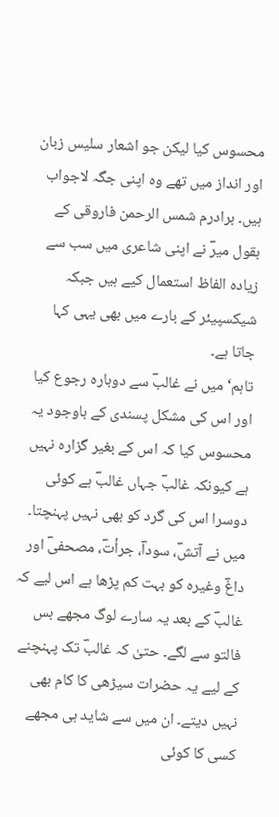محسوس کیا لیکن جو اشعار سلیس زبان اور انداز میں تھے وہ اپنی جگہ لاجواب ہیں۔ برادرم شمس الرحمن فاروقی کے بقول میرؔ نے اپنی شاعری میں سب سے زیادہ الفاظ استعمال کیے ہیں جبکہ شیکسپیئر کے بارے میں بھی یہی کہا جاتا ہے۔
تاہم‘ میں نے غالبؔ سے دوبارہ رجوع کیا اور اس کی مشکل پسندی کے باوجود یہ محسوس کیا کہ اس کے بغیر گزارہ نہیں ہے کیونکہ غالبؔ جہاں غالبؔ ہے کوئی دوسرا اس کی گرد کو بھی نہیں پہنچتا۔ میں نے آتشؔ، سوداؔ، جرأتؔ، مصحفیؔ اور داغؔ وغیرہ کو بہت کم پڑھا ہے اس لیے کہ غالبؔ کے بعد یہ سارے لوگ مجھے بس فالتو سے لگے۔ حتیٰ کہ غالبؔ تک پہنچنے کے لیے یہ حضرات سیڑھی کا کام بھی نہیں دیتے۔ ان میں سے شاید ہی مجھے کسی کا کوئی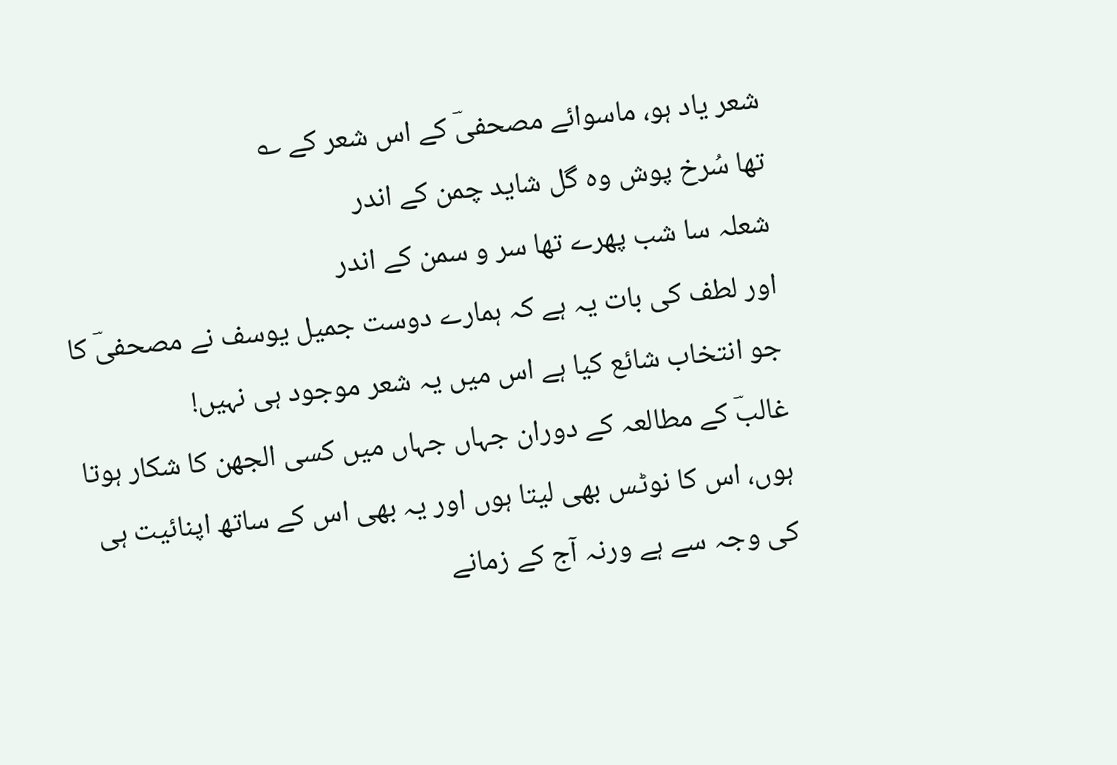شعر یاد ہو، ماسوائے مصحفیؔ کے اس شعر کے ؎
تھا سُرخ پوش وہ گل شاید چمن کے اندر
شعلہ سا شب پھرے تھا سر و سمن کے اندر
اور لطف کی بات یہ ہے کہ ہمارے دوست جمیل یوسف نے مصحفیؔ کا جو انتخاب شائع کیا ہے اس میں یہ شعر موجود ہی نہیں!
غالبؔ کے مطالعہ کے دوران جہاں جہاں میں کسی الجھن کا شکار ہوتا ہوں، اس کا نوٹس بھی لیتا ہوں اور یہ بھی اس کے ساتھ اپنائیت ہی کی وجہ سے ہے ورنہ آج کے زمانے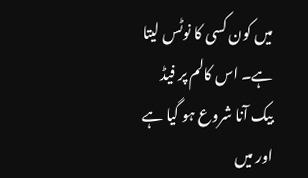میں کون کسی کا نوٹس لیتا ہے۔ اس کالم پر فیڈ بیک آنا شروع ہو گیا ہے اور میں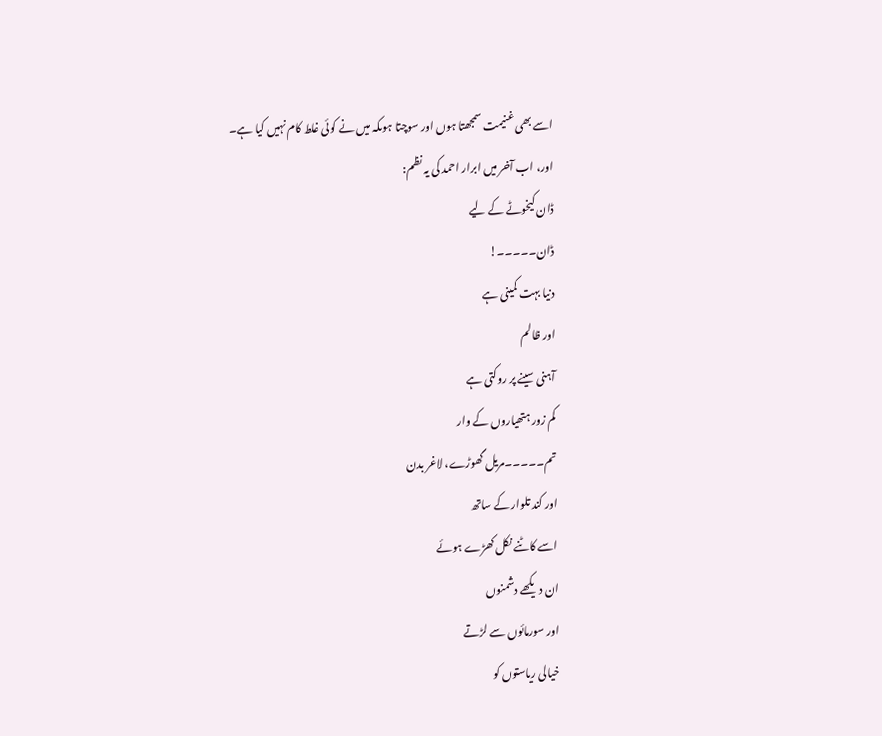اسے بھی غنیمت سمجھتا ہوں اور سوچتا ہوںکہ میں نے کوئی غلط کام نہیں کیا ہے۔
اور، اب آخر میں ابرار احمد کی یہ نظم:
ڈان کیخوٹے کے لیے
ڈان۔۔۔۔۔!
دنیا بہت کمینی ہے
اور ظالم
آہنی سینے پر روکتی ہے
کم زور ہتھیاروں کے وار
تم۔۔۔۔۔مریل گھوڑے، لاغر بدن
اور کند تلوار کے ساتھ
اسے کاٹنے نکل کھڑے ہوئے
ان دیکھے دشمنوں
اور سورمائوں سے لڑتے
خیالی ریاستوں کو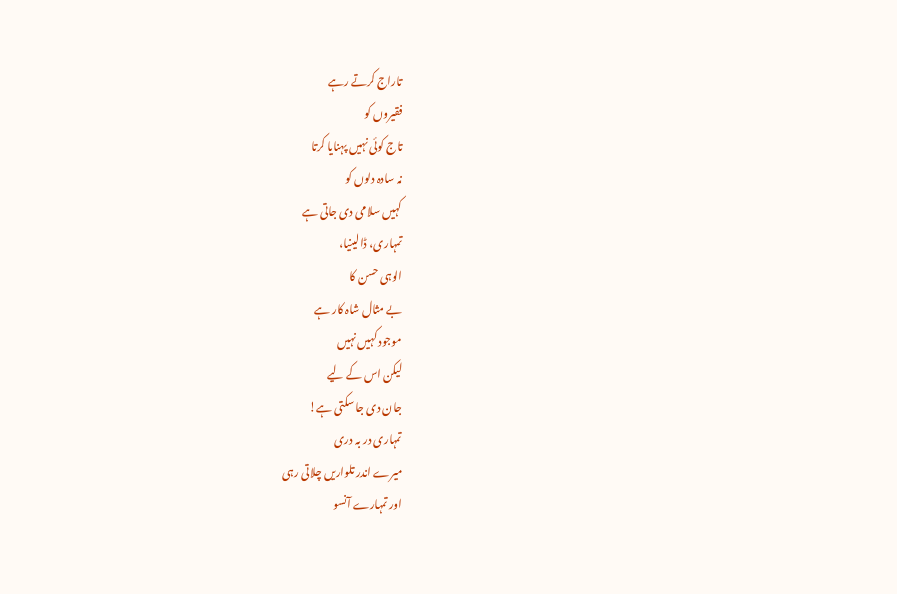تاراج کرتے رہے
فقیروں کو
تاج کوئی نہیں پہنایا کرتا
نہ سادہ دلوں کو
کہیں سلامی دی جاتی ہے
تمہاری، ڈالینیا،
الوہی حسن کا
بے مثال شاہ کار ہے
موجود کہیں نہیں
لیکن اس کے لیے
جان دی جا سکتی ہے!
تمہاری در بہ دری
میرے اندر تلواریں چلاتی رہی
اور تمہارے آنسو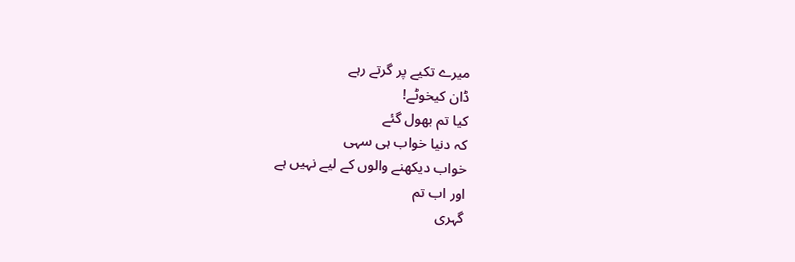میرے تکیے پر گرتے رہے
ڈان کیخوٹے!
کیا تم بھول گئے
کہ دنیا خواب ہی سہی
خواب دیکھنے والوں کے لیے نہیں ہے
اور اب تم
گہری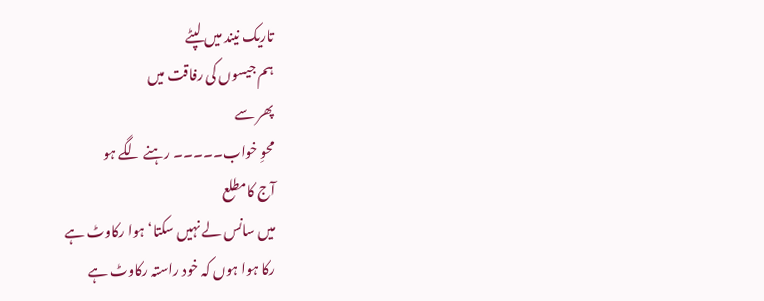تاریک نیند میں لپٹے
ہم جیسوں کی رفاقت میں
پھر سے
محوِ خواب۔۔۔۔۔ رہنے لگے ہو
آج کامطلع
میں سانس لے نہیں سکتا‘ ہوا رکاوٹ ہے
رکا ہوا ہوں کہ خود راستہ رکاوٹ ہے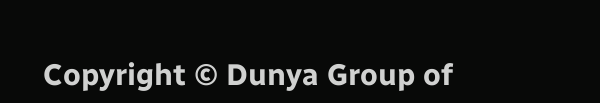Copyright © Dunya Group of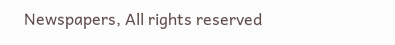Newspapers, All rights reserved